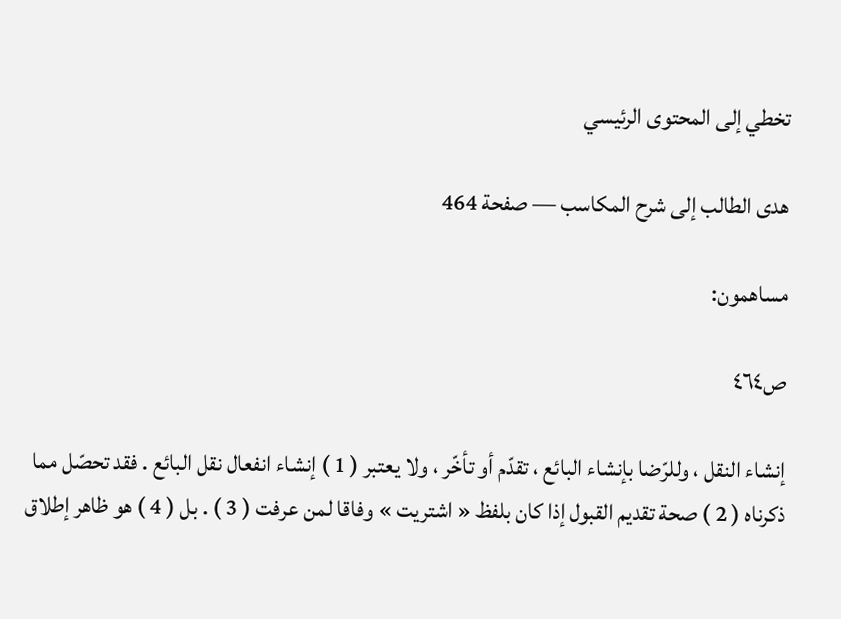تخطي إلى المحتوى الرئيسي

هدى الطالب إلى شرح المكاسب — صفحة 464

مساهمون:

ص٤٦٤

إنشاء النقل ، وللرّضا بإنشاء البائع ، تقدّم أو تأخّر ، ولا يعتبر ( 1 ) إنشاء انفعال نقل البائع . فقد تحصّل مما ذكرناه ( 2 ) صحة تقديم القبول إذا كان بلفظ « اشتريت » وفاقا لمن عرفت ( 3 ) . بل ( 4 ) هو ظاهر إطلاق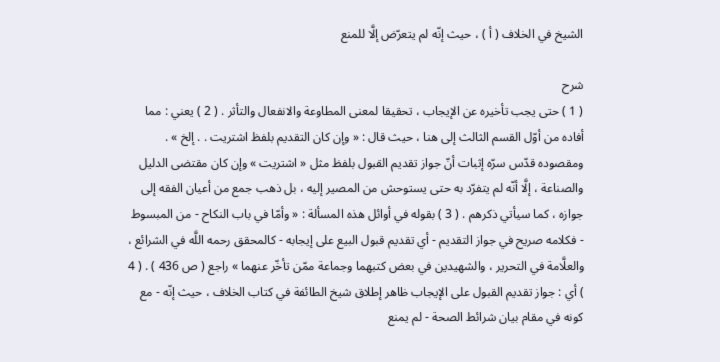الشيخ في الخلاف ( أ ) ، حيث إنّه لم يتعرّض إلَّا للمنع

شرح
( 1 ) حتى يجب تأخيره عن الإيجاب ، تحقيقا لمعنى المطاوعة والانفعال والتأثر . ( 2 ) يعني : مما أفاده من أوّل القسم الثالث إلى هنا ، حيث قال : « وإن كان التقديم بلفظ اشتريت . . إلخ » . ومقصوده قدّس سرّه إثبات أنّ جواز تقديم القبول بلفظ مثل « اشتريت » وإن كان مقتضى الدليل والصناعة ، إلَّا أنّه لم يتفرّد به حتى يستوحش من المصير إليه ، بل ذهب جمع من أعيان الفقه إلى جوازه ، كما سيأتي ذكرهم . ( 3 ) بقوله في أوائل هذه المسألة : « وأمّا في باب النكاح - من المبسوط - فكلامه صريح في جواز التقديم - أي تقديم قبول البيع على إيجابه - كالمحقق رحمه اللَّه في الشرائع ، والعلَّامة في التحرير ، والشهيدين في بعض كتبهما وجماعة ممّن تأخّر عنهما » راجع ( ص 436 ) . ( 4 ) أي : جواز تقديم القبول على الإيجاب ظاهر إطلاق شيخ الطائفة في كتاب الخلاف ، حيث إنّه - مع كونه في مقام بيان شرائط الصحة - لم يمنع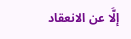إلَّا عن الانعقاد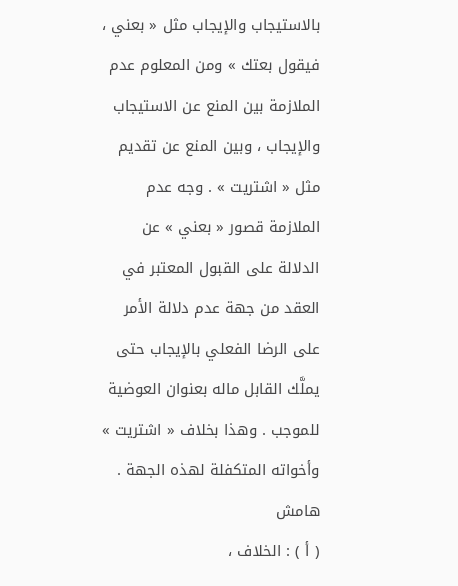بالاستيجاب والإيجاب مثل « بعني ، فيقول بعتك » ومن المعلوم عدم الملازمة بين المنع عن الاستيجاب والإيجاب ، وبين المنع عن تقديم مثل « اشتريت » . وجه عدم الملازمة قصور « بعني » عن الدلالة على القبول المعتبر في العقد من جهة عدم دلالة الأمر على الرضا الفعلي بالإيجاب حتى يملَّك القابل ماله بعنوان العوضية للموجب . وهذا بخلاف « اشتريت » وأخواته المتكفلة لهذه الجهة .
هامش
( أ ) : الخلاف ،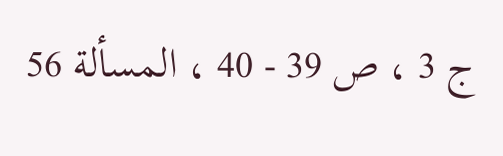ج 3 ، ص 39 - 40 ، المسألة 56